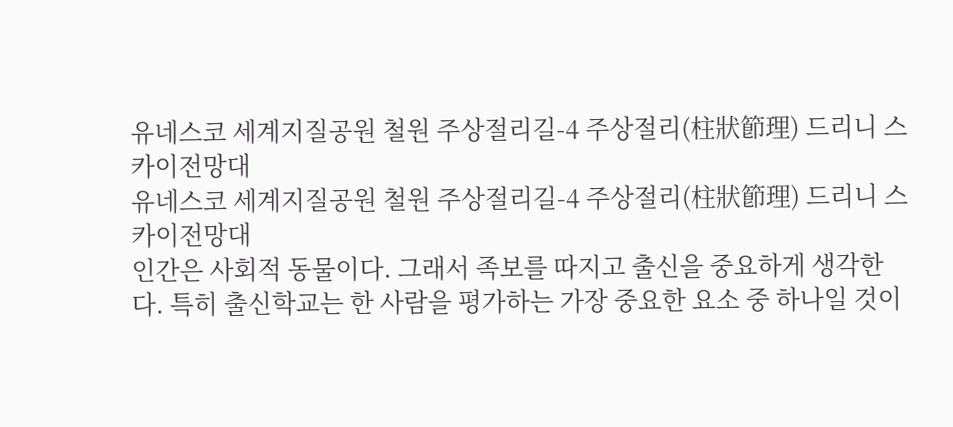유네스코 세계지질공원 철원 주상절리길-4 주상절리(柱狀節理) 드리니 스카이전망대
유네스코 세계지질공원 철원 주상절리길-4 주상절리(柱狀節理) 드리니 스카이전망대
인간은 사회적 동물이다. 그래서 족보를 따지고 출신을 중요하게 생각한다. 특히 출신학교는 한 사람을 평가하는 가장 중요한 요소 중 하나일 것이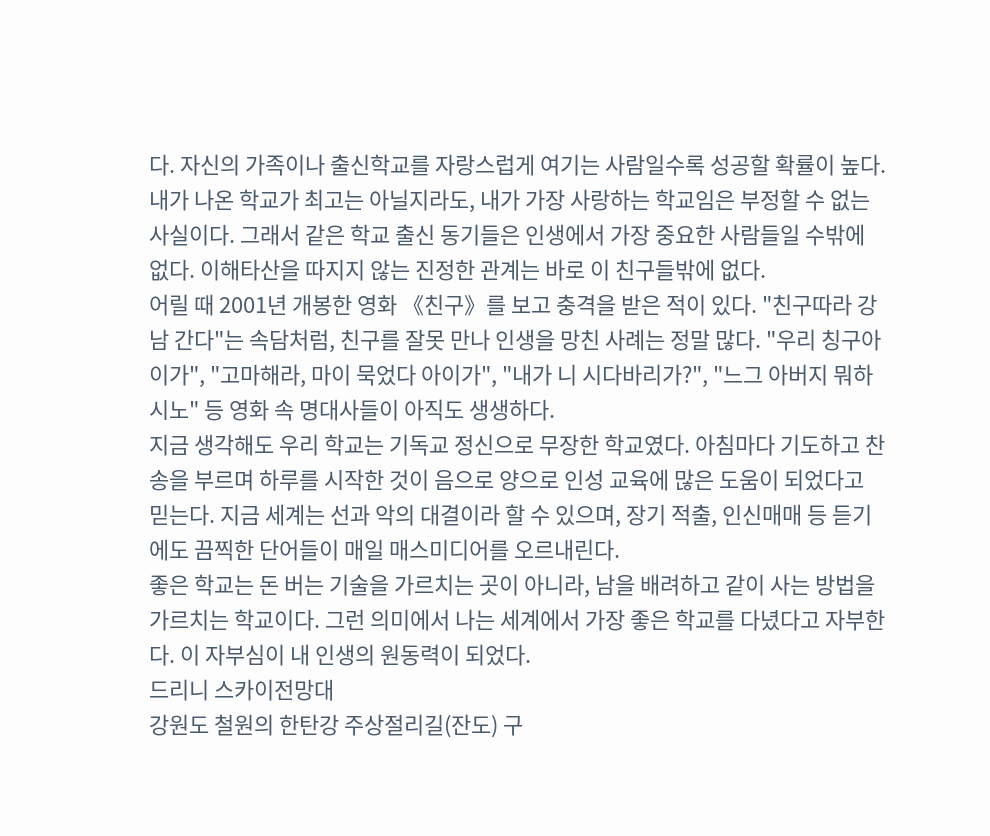다. 자신의 가족이나 출신학교를 자랑스럽게 여기는 사람일수록 성공할 확률이 높다.
내가 나온 학교가 최고는 아닐지라도, 내가 가장 사랑하는 학교임은 부정할 수 없는 사실이다. 그래서 같은 학교 출신 동기들은 인생에서 가장 중요한 사람들일 수밖에 없다. 이해타산을 따지지 않는 진정한 관계는 바로 이 친구들밖에 없다.
어릴 때 2001년 개봉한 영화 《친구》를 보고 충격을 받은 적이 있다. "친구따라 강남 간다"는 속담처럼, 친구를 잘못 만나 인생을 망친 사례는 정말 많다. "우리 칭구아이가", "고마해라, 마이 묵었다 아이가", "내가 니 시다바리가?", "느그 아버지 뭐하시노" 등 영화 속 명대사들이 아직도 생생하다.
지금 생각해도 우리 학교는 기독교 정신으로 무장한 학교였다. 아침마다 기도하고 찬송을 부르며 하루를 시작한 것이 음으로 양으로 인성 교육에 많은 도움이 되었다고 믿는다. 지금 세계는 선과 악의 대결이라 할 수 있으며, 장기 적출, 인신매매 등 듣기에도 끔찍한 단어들이 매일 매스미디어를 오르내린다.
좋은 학교는 돈 버는 기술을 가르치는 곳이 아니라, 남을 배려하고 같이 사는 방법을 가르치는 학교이다. 그런 의미에서 나는 세계에서 가장 좋은 학교를 다녔다고 자부한다. 이 자부심이 내 인생의 원동력이 되었다.
드리니 스카이전망대
강원도 철원의 한탄강 주상절리길(잔도) 구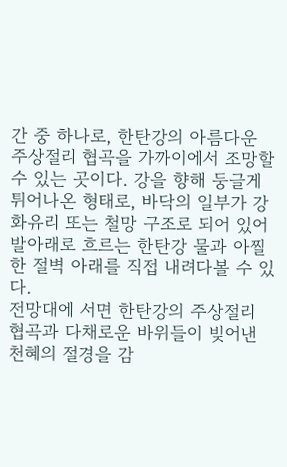간 중 하나로, 한탄강의 아름다운 주상절리 협곡을 가까이에서 조망할 수 있는 곳이다. 강을 향해 둥글게 튀어나온 형태로, 바닥의 일부가 강화유리 또는 철망 구조로 되어 있어 발아래로 흐르는 한탄강 물과 아찔한 절벽 아래를 직접 내려다볼 수 있다.
전망대에 서면 한탄강의 주상절리 협곡과 다채로운 바위들이 빚어낸 천혜의 절경을 감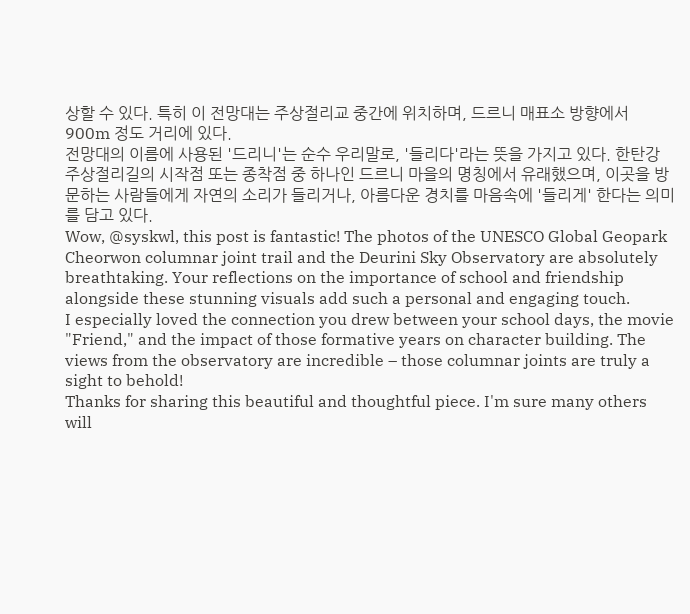상할 수 있다. 특히 이 전망대는 주상절리교 중간에 위치하며, 드르니 매표소 방향에서 900m 정도 거리에 있다.
전망대의 이름에 사용된 '드리니'는 순수 우리말로, '들리다'라는 뜻을 가지고 있다. 한탄강 주상절리길의 시작점 또는 종착점 중 하나인 드르니 마을의 명칭에서 유래했으며, 이곳을 방문하는 사람들에게 자연의 소리가 들리거나, 아름다운 경치를 마음속에 '들리게' 한다는 의미를 담고 있다.
Wow, @syskwl, this post is fantastic! The photos of the UNESCO Global Geopark Cheorwon columnar joint trail and the Deurini Sky Observatory are absolutely breathtaking. Your reflections on the importance of school and friendship alongside these stunning visuals add such a personal and engaging touch.
I especially loved the connection you drew between your school days, the movie "Friend," and the impact of those formative years on character building. The views from the observatory are incredible – those columnar joints are truly a sight to behold!
Thanks for sharing this beautiful and thoughtful piece. I'm sure many others will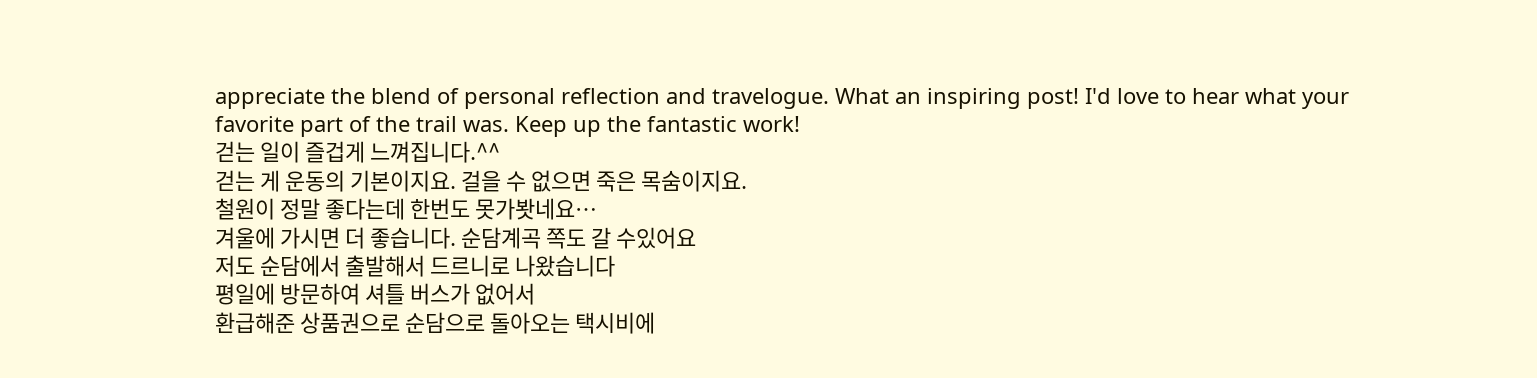appreciate the blend of personal reflection and travelogue. What an inspiring post! I'd love to hear what your favorite part of the trail was. Keep up the fantastic work!
걷는 일이 즐겁게 느껴집니다.^^
걷는 게 운동의 기본이지요. 걸을 수 없으면 죽은 목숨이지요.
철원이 정말 좋다는데 한번도 못가봣네요…
겨울에 가시면 더 좋습니다. 순담계곡 쪽도 갈 수있어요
저도 순담에서 출발해서 드르니로 나왔습니다
평일에 방문하여 셔틀 버스가 없어서
환급해준 상품권으로 순담으로 돌아오는 택시비에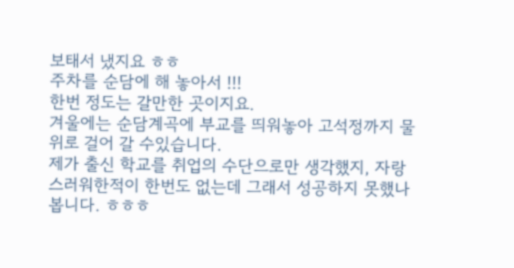보태서 냈지요 ㅎㅎ
주차를 순담에 해 놓아서 !!!
한번 정도는 갈만한 곳이지요.
겨울에는 순담계곡에 부교를 띄워놓아 고석정까지 물위로 걸어 갈 수있습니다.
제가 출신 학교를 취업의 수단으로만 생각했지, 자랑스러워한적이 한번도 없는데 그래서 성공하지 못했나 봅니다. ㅎㅎㅎ